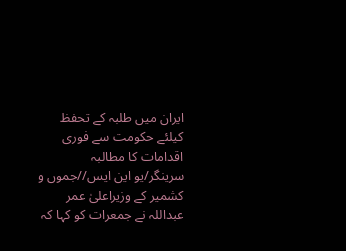ایران میں طلبہ کے تحفظ کیلئے حکومت سے فوری اقدامات کا مطالبہ
سرینگر/یو این ایس//جموں و کشمیر کے وزیراعلیٰ عمر عبداللہ نے جمعرات کو کہا کہ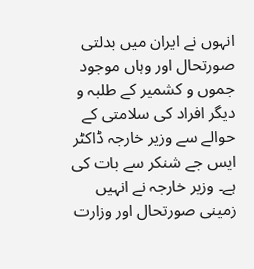انہوں نے ایران میں بدلتی صورتحال اور وہاں موجود جموں و کشمیر کے طلبہ و دیگر افراد کی سلامتی کے حوالے سے وزیر خارجہ ڈاکٹر ایس جے شنکر سے بات کی ہے۔ وزیر خارجہ نے انہیں زمینی صورتحال اور وزارت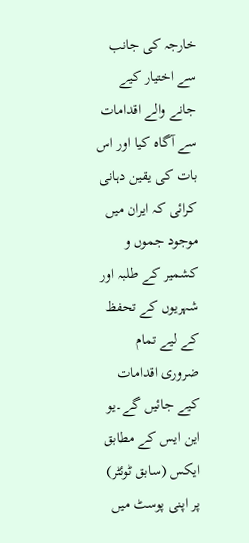خارجہ کی جانب سے اختیار کیے جانے والے اقدامات سے آگاہ کیا اور اس بات کی یقین دہانی کرائی کہ ایران میں موجود جموں و کشمیر کے طلبہ اور شہریوں کے تحفظ کے لیے تمام ضروری اقدامات کیے جائیں گے۔یو این ایس کے مطابق ایکس (سابق ٹوئٹر) پر اپنی پوسٹ میں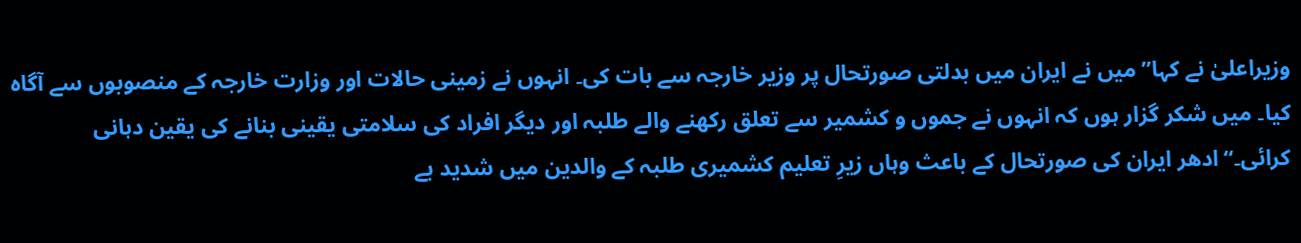وزیراعلیٰ نے کہا’’میں نے ایران میں بدلتی صورتحال پر وزیر خارجہ سے بات کی۔ انہوں نے زمینی حالات اور وزارت خارجہ کے منصوبوں سے آگاہ کیا۔ میں شکر گزار ہوں کہ انہوں نے جموں و کشمیر سے تعلق رکھنے والے طلبہ اور دیگر افراد کی سلامتی یقینی بنانے کی یقین دہانی کرائی۔‘‘ادھر ایران کی صورتحال کے باعث وہاں زیرِ تعلیم کشمیری طلبہ کے والدین میں شدید بے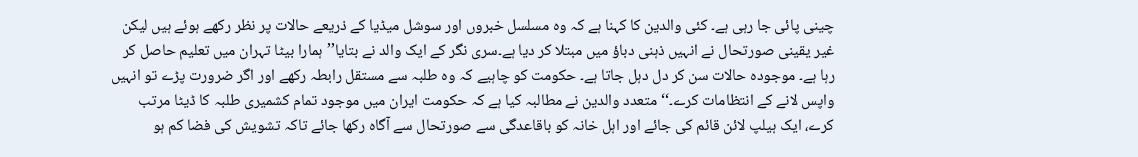چینی پائی جا رہی ہے۔ کئی والدین کا کہنا ہے کہ وہ مسلسل خبروں اور سوشل میڈیا کے ذریعے حالات پر نظر رکھے ہوئے ہیں لیکن غیر یقینی صورتحال نے انہیں ذہنی دباؤ میں مبتلا کر دیا ہے۔سری نگر کے ایک والد نے بتایا’’ہمارا بیٹا تہران میں تعلیم حاصل کر رہا ہے۔ موجودہ حالات سن کر دل دہل جاتا ہے۔ حکومت کو چاہیے کہ وہ طلبہ سے مستقل رابطہ رکھے اور اگر ضرورت پڑے تو انہیں واپس لانے کے انتظامات کرے۔‘‘متعدد والدین نے مطالبہ کیا ہے کہ حکومت ایران میں موجود تمام کشمیری طلبہ کا ڈیٹا مرتب کرے، ایک ہیلپ لائن قائم کی جائے اور اہل خانہ کو باقاعدگی سے صورتحال سے آگاہ رکھا جائے تاکہ تشویش کی فضا کم ہو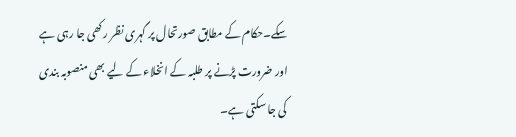سکے۔حکام کے مطابق صورتحال پر گہری نظر رکھی جا رہی ہے اور ضرورت پڑنے پر طلبہ کے انخلاء کے لیے بھی منصوبہ بندی کی جا سکتی ہے۔